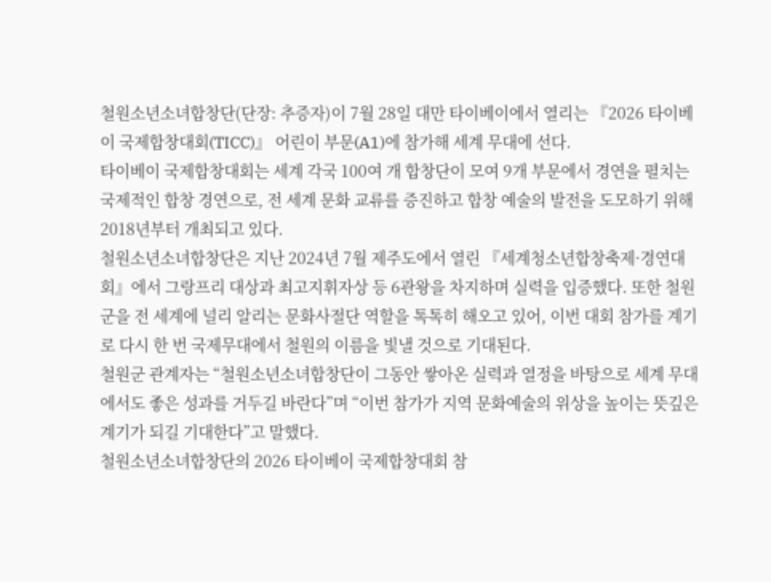철원소년소녀합창단(단장: 추증자)이 7월 28일 대만 타이베이에서 열리는 『2026 타이베이 국제합창대회(TICC)』 어린이 부문(A1)에 참가해 세계 무대에 선다.
타이베이 국제합창대회는 세계 각국 100여 개 합창단이 모여 9개 부문에서 경연을 펼치는 국제적인 합창 경연으로, 전 세계 문화 교류를 증진하고 합창 예술의 발전을 도모하기 위해 2018년부터 개최되고 있다.
철원소년소녀합창단은 지난 2024년 7월 제주도에서 열린 『세계청소년합창축제·경연대회』에서 그랑프리 대상과 최고지휘자상 등 6관왕을 차지하며 실력을 입증했다. 또한 철원군을 전 세계에 널리 알리는 문화사절단 역할을 톡톡히 해오고 있어, 이번 대회 참가를 계기로 다시 한 번 국제무대에서 철원의 이름을 빛낼 것으로 기대된다.
철원군 관계자는 “철원소년소녀합창단이 그동안 쌓아온 실력과 열정을 바탕으로 세계 무대에서도 좋은 성과를 거두길 바란다”며 “이번 참가가 지역 문화예술의 위상을 높이는 뜻깊은 계기가 되길 기대한다”고 말했다.
철원소년소녀합창단의 2026 타이베이 국제합창대회 참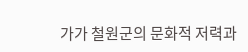가가 철원군의 문화적 저력과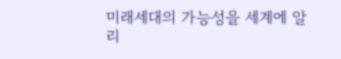미래세대의 가능성을 세계에 알리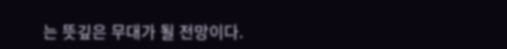는 뜻깊은 무대가 될 전망이다.